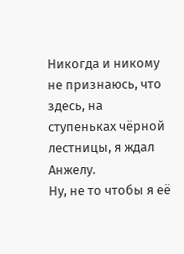Никогда и никому не признаюсь, что здесь, на ступеньках чёрной лестницы, я ждал Анжелу.
Ну, не то чтобы я её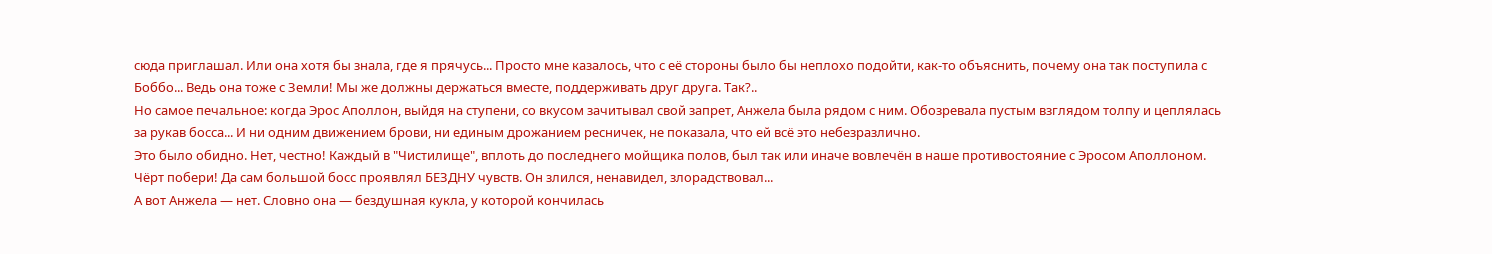сюда приглашал. Или она хотя бы знала, где я прячусь... Просто мне казалось, что с её стороны было бы неплохо подойти, как-то объяснить, почему она так поступила с Боббо... Ведь она тоже с Земли! Мы же должны держаться вместе, поддерживать друг друга. Так?..
Но самое печальное: когда Эрос Аполлон, выйдя на ступени, со вкусом зачитывал свой запрет, Анжела была рядом с ним. Обозревала пустым взглядом толпу и цеплялась за рукав босса... И ни одним движением брови, ни единым дрожанием ресничек, не показала, что ей всё это небезразлично.
Это было обидно. Нет, честно! Каждый в "Чистилище", вплоть до последнего мойщика полов, был так или иначе вовлечён в наше противостояние с Эросом Аполлоном.
Чёрт побери! Да сам большой босс проявлял БЕЗДНУ чувств. Он злился, ненавидел, злорадствовал...
А вот Анжела — нет. Словно она — бездушная кукла, у которой кончилась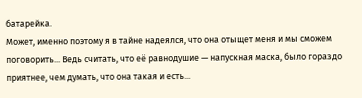батарейка.
Может, именно поэтому я в тайне надеялся, что она отыщет меня и мы сможем поговорить... Ведь считать, что её равнодушие — напускная маска, было гораздо приятнее, чем думать, что она такая и есть...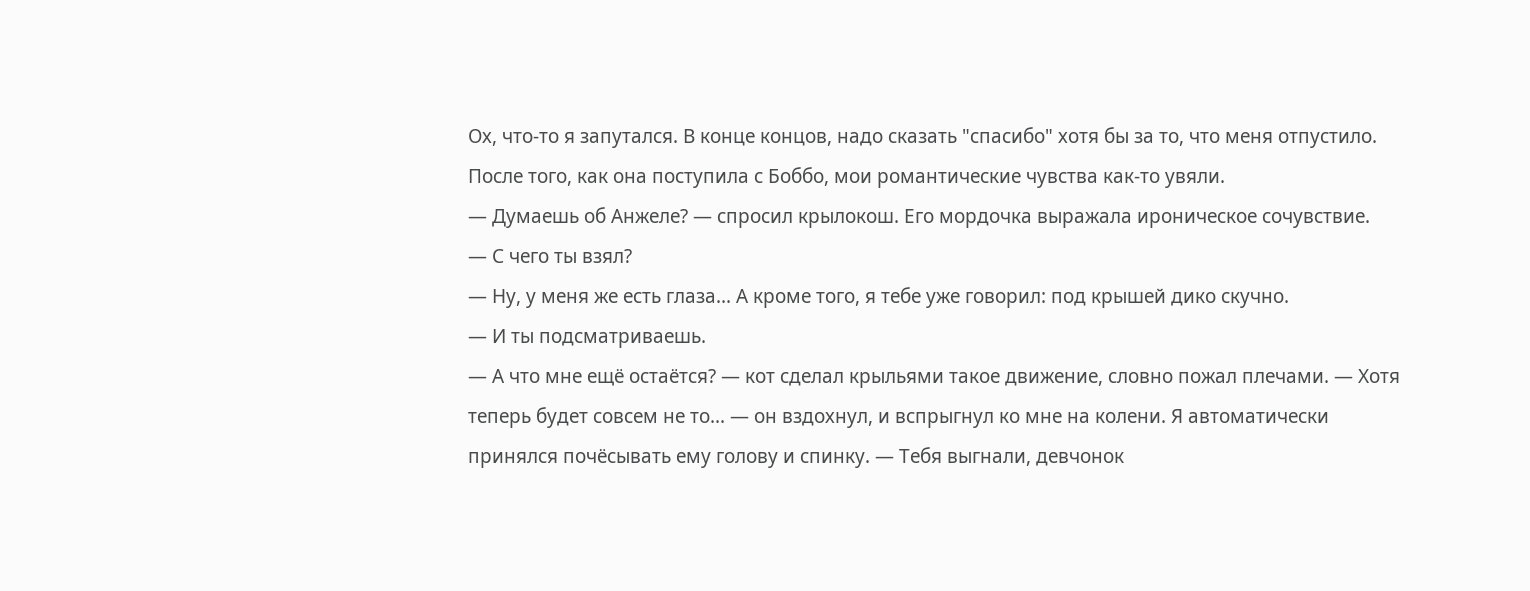Ох, что-то я запутался. В конце концов, надо сказать "спасибо" хотя бы за то, что меня отпустило. После того, как она поступила с Боббо, мои романтические чувства как-то увяли.
— Думаешь об Анжеле? — спросил крылокош. Его мордочка выражала ироническое сочувствие.
— С чего ты взял?
— Ну, у меня же есть глаза... А кроме того, я тебе уже говорил: под крышей дико скучно.
— И ты подсматриваешь.
— А что мне ещё остаётся? — кот сделал крыльями такое движение, словно пожал плечами. — Хотя теперь будет совсем не то... — он вздохнул, и вспрыгнул ко мне на колени. Я автоматически принялся почёсывать ему голову и спинку. — Тебя выгнали, девчонок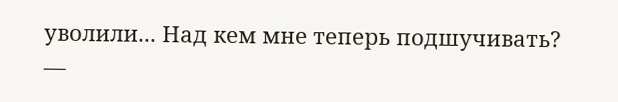уволили... Над кем мне теперь подшучивать?
—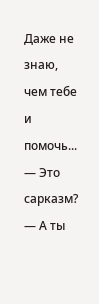Даже не знаю, чем тебе и помочь...
— Это сарказм?
— А ты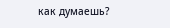как думаешь?